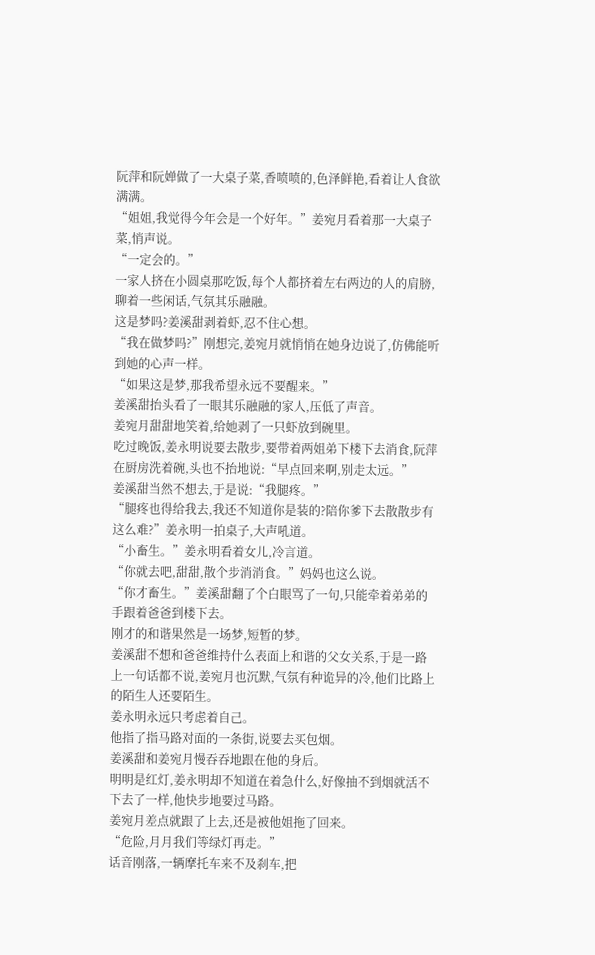阮萍和阮婵做了一大桌子菜,香喷喷的,色泽鲜艳,看着让人食欲满满。
“姐姐,我觉得今年会是一个好年。”姜宛月看着那一大桌子菜,悄声说。
“一定会的。”
一家人挤在小圆桌那吃饭,每个人都挤着左右两边的人的肩膀,聊着一些闲话,气氛其乐融融。
这是梦吗?姜溪甜剥着虾,忍不住心想。
“我在做梦吗?”刚想完,姜宛月就悄悄在她身边说了,仿佛能听到她的心声一样。
“如果这是梦,那我希望永远不要醒来。”
姜溪甜抬头看了一眼其乐融融的家人,压低了声音。
姜宛月甜甜地笑着,给她剥了一只虾放到碗里。
吃过晚饭,姜永明说要去散步,要带着两姐弟下楼下去消食,阮萍在厨房洗着碗,头也不抬地说:“早点回来啊,别走太远。”
姜溪甜当然不想去,于是说:“我腿疼。”
“腿疼也得给我去,我还不知道你是装的?陪你爹下去散散步有这么难?”姜永明一拍桌子,大声吼道。
“小畜生。”姜永明看着女儿,冷言道。
“你就去吧,甜甜,散个步消消食。”妈妈也这么说。
“你才畜生。”姜溪甜翻了个白眼骂了一句,只能牵着弟弟的手跟着爸爸到楼下去。
刚才的和谐果然是一场梦,短暂的梦。
姜溪甜不想和爸爸维持什么表面上和谐的父女关系,于是一路上一句话都不说,姜宛月也沉默,气氛有种诡异的冷,他们比路上的陌生人还要陌生。
姜永明永远只考虑着自己。
他指了指马路对面的一条街,说要去买包烟。
姜溪甜和姜宛月慢吞吞地跟在他的身后。
明明是红灯,姜永明却不知道在着急什么,好像抽不到烟就活不下去了一样,他快步地要过马路。
姜宛月差点就跟了上去,还是被他姐拖了回来。
“危险,月月我们等绿灯再走。”
话音刚落,一辆摩托车来不及刹车,把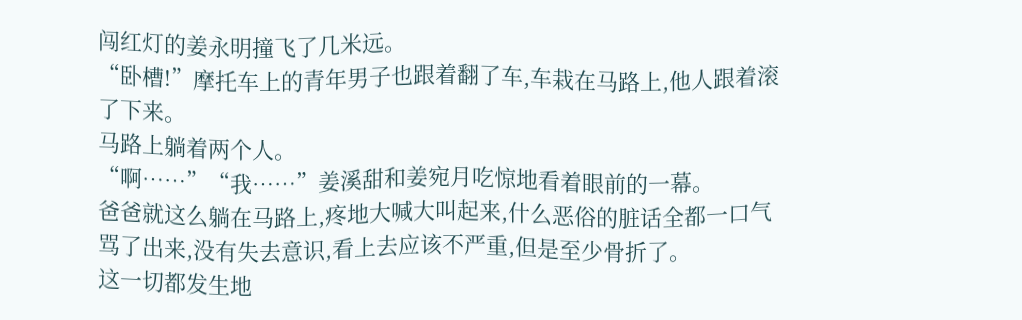闯红灯的姜永明撞飞了几米远。
“卧槽!”摩托车上的青年男子也跟着翻了车,车栽在马路上,他人跟着滚了下来。
马路上躺着两个人。
“啊……”“我……”姜溪甜和姜宛月吃惊地看着眼前的一幕。
爸爸就这么躺在马路上,疼地大喊大叫起来,什么恶俗的脏话全都一口气骂了出来,没有失去意识,看上去应该不严重,但是至少骨折了。
这一切都发生地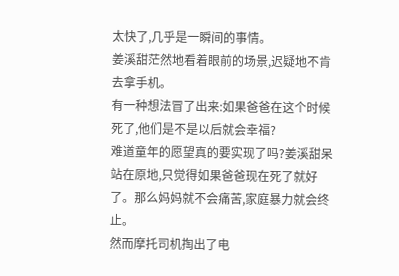太快了,几乎是一瞬间的事情。
姜溪甜茫然地看着眼前的场景,迟疑地不肯去拿手机。
有一种想法冒了出来:如果爸爸在这个时候死了,他们是不是以后就会幸福?
难道童年的愿望真的要实现了吗?姜溪甜呆站在原地,只觉得如果爸爸现在死了就好了。那么妈妈就不会痛苦,家庭暴力就会终止。
然而摩托司机掏出了电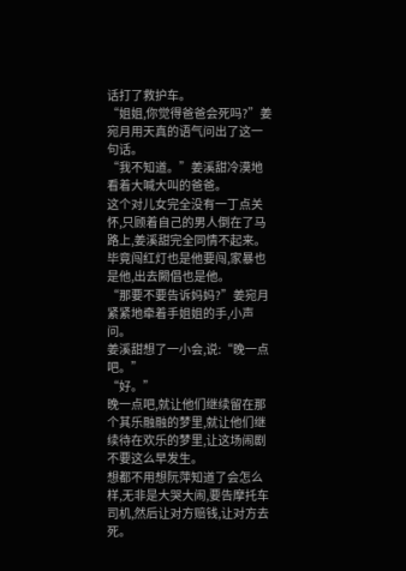话打了救护车。
“姐姐,你觉得爸爸会死吗?”姜宛月用天真的语气问出了这一句话。
“我不知道。”姜溪甜冷漠地看着大喊大叫的爸爸。
这个对儿女完全没有一丁点关怀,只顾着自己的男人倒在了马路上,姜溪甜完全同情不起来。毕竟闯红灯也是他要闯,家暴也是他,出去闝倡也是他。
“那要不要告诉妈妈?”姜宛月紧紧地牵着手姐姐的手,小声问。
姜溪甜想了一小会,说:“晚一点吧。”
“好。”
晚一点吧,就让他们继续留在那个其乐融融的梦里,就让他们继续待在欢乐的梦里,让这场闹剧不要这么早发生。
想都不用想阮萍知道了会怎么样,无非是大哭大闹,要告摩托车司机,然后让对方赔钱,让对方去死。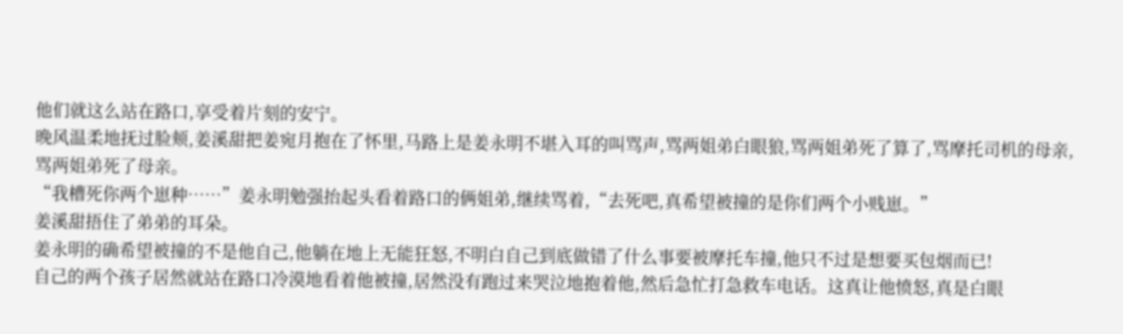他们就这么站在路口,享受着片刻的安宁。
晚风温柔地抚过脸颊,姜溪甜把姜宛月抱在了怀里,马路上是姜永明不堪入耳的叫骂声,骂两姐弟白眼狼,骂两姐弟死了算了,骂摩托司机的母亲,骂两姐弟死了母亲。
“我槽死你两个崽种……”姜永明勉强抬起头看着路口的俩姐弟,继续骂着,“去死吧,真希望被撞的是你们两个小贱崽。”
姜溪甜捂住了弟弟的耳朵。
姜永明的确希望被撞的不是他自己,他躺在地上无能狂怒,不明白自己到底做错了什么事要被摩托车撞,他只不过是想要买包烟而已!
自己的两个孩子居然就站在路口冷漠地看着他被撞,居然没有跑过来哭泣地抱着他,然后急忙打急救车电话。这真让他愤怒,真是白眼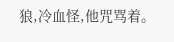狼,冷血怪,他咒骂着。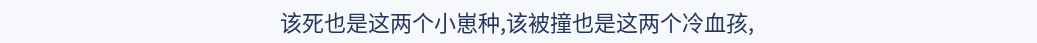该死也是这两个小崽种,该被撞也是这两个冷血孩,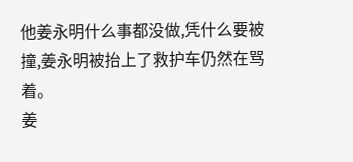他姜永明什么事都没做,凭什么要被撞,姜永明被抬上了救护车仍然在骂着。
姜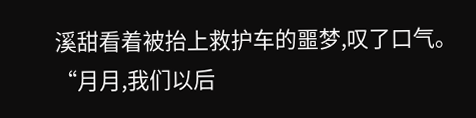溪甜看着被抬上救护车的噩梦,叹了口气。
“月月,我们以后